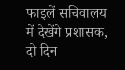फाइलें सचिवालय में देखेंगे प्रशासक, दो दिन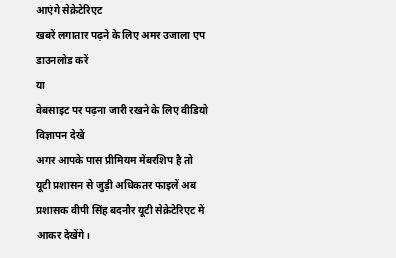आएंगे सेक्रेटेरिएट
खबरें लगातार पढ़ने के लिए अमर उजाला एप डाउनलोड करें
या
वेबसाइट पर पढ़ना जारी रखने के लिए वीडियो विज्ञापन देखें
अगर आपके पास प्रीमियम मेंबरशिप है तो
यूटी प्रशासन से जुड़ी अधिकतर फाइलें अब प्रशासक वीपी सिंह बदनौर यूटी सेक्रेटेरिएट में आकर देखेंगे।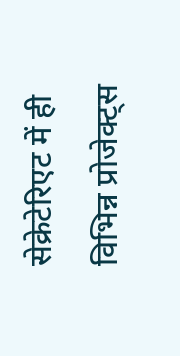सेक्रेटेरिएट में ही विभिन्न प्रोजेक्ट्स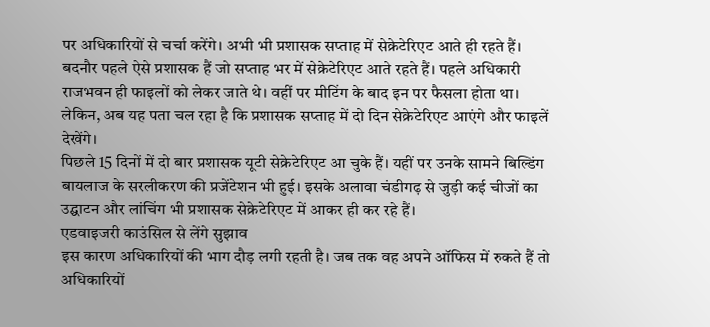पर अधिकारियों से चर्चा करेंगे। अभी भी प्रशासक सप्ताह में सेक्रेटेरिएट आते ही रहते हैं।
बदनौर पहले ऐसे प्रशासक हैं जो सप्ताह भर में सेक्रेटेरिएट आते रहते हैं। पहले अधिकारी राजभवन ही फाइलों को लेकर जाते थे। वहीं पर मीटिंग के बाद इन पर फैसला होता था। लेकिन, अब यह पता चल रहा है कि प्रशासक सप्ताह में दो दिन सेक्रेटेरिएट आएंगे और फाइलें देखेंगे।
पिछले 15 दिनों में दो बार प्रशासक यूटी सेक्रेटेरिएट आ चुके हैं। यहीं पर उनके सामने बिल्डिंग बायलाज के सरलीकरण की प्रजेंटेशन भी हुई। इसके अलावा चंडीगढ़ से जुड़ी कई चीजों का उद्घाटन और लांचिंग भी प्रशासक सेक्रेटेरिएट में आकर ही कर रहे हैं।
एडवाइजरी काउंसिल से लेंगे सुझाव
इस कारण अधिकारियों की भाग दौड़ लगी रहती है। जब तक वह अपने ऑफिस में रुकते हैं तो अधिकारियों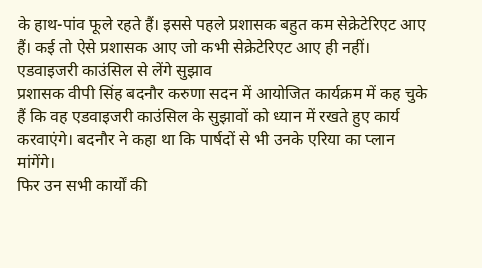के हाथ-पांव फूले रहते हैं। इससे पहले प्रशासक बहुत कम सेक्रेटेरिएट आए हैं। कई तो ऐसे प्रशासक आए जो कभी सेक्रेटेरिएट आए ही नहीं।
एडवाइजरी काउंसिल से लेंगे सुझाव
प्रशासक वीपी सिंह बदनौर करुणा सदन में आयोजित कार्यक्रम में कह चुके हैं कि वह एडवाइजरी काउंसिल के सुझावों को ध्यान में रखते हुए कार्य करवाएंगे। बदनौर ने कहा था कि पार्षदों से भी उनके एरिया का प्लान मांगेंगे।
फिर उन सभी कार्यों की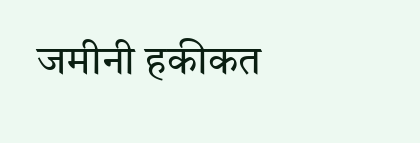जमीनी हकीकत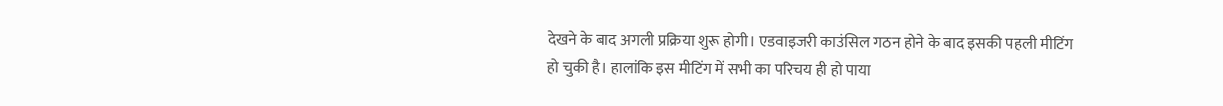देखने के बाद अगली प्रक्रिया शुरू होगी। एडवाइजरी काउंसिल गठन होने के बाद इसकी पहली मीटिंग हो चुकी है। हालांकि इस मीटिंग में सभी का परिचय ही हो पाया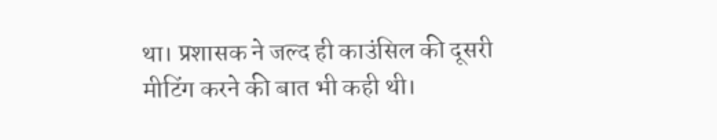था। प्रशासक ने जल्द ही काउंसिल की दूसरी मीटिंग करने की बात भी कही थी।